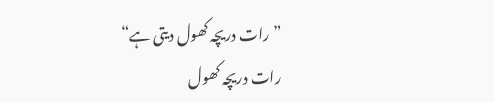”رات دریچہ کھول دیتی ہے“
رات دریچہ کھول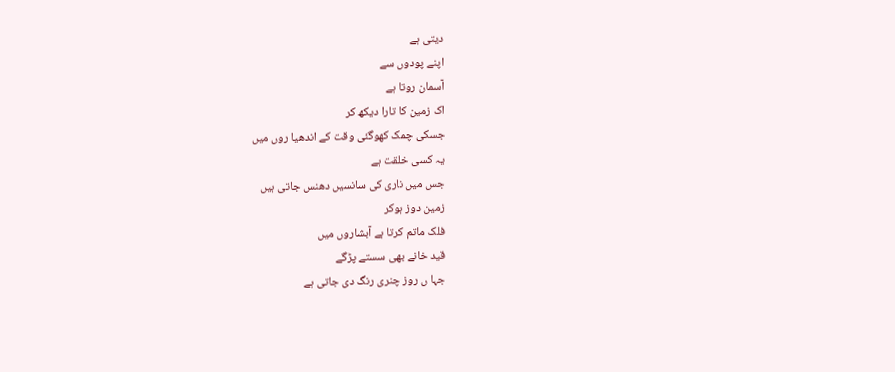دیتی ہے
اپنے پودوں سے
آسمان روتا ہے
اک زمین کا تارا دیکھ کر
جسکی چمک کھوگئی وقت کے اندھیا روں میں
یہ کسی خلقت ہے
جس میں ناری کی سانسیں دھنس جاتی ہیں
زمین دوز ہوکر
فلک ماتم کرتا ہے آبشاروں میں
قید خانے بھی سستے پڑگے
جہا ں روز چنری رنگ دی جاتی ہے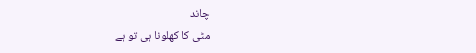چاند
مٹی کا کھلونا ہی تو ہے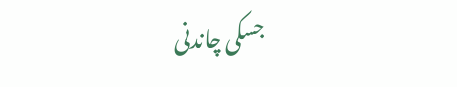جسکی چاندنی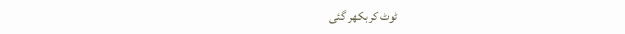ٹوٹ کربکھر گئی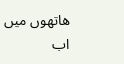ھاتھوں میں
اب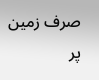صرف زمین پر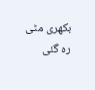بکھری مٹی رہ گئی